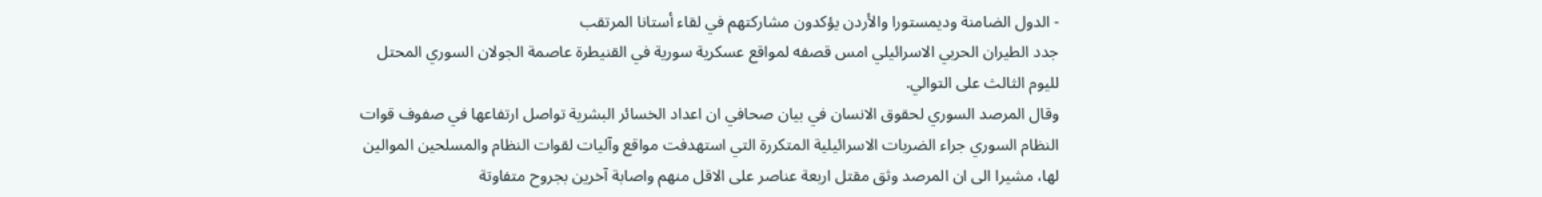- الدول الضامنة وديمستورا والأردن يؤكدون مشاركتهم في لقاء أستانا المرتقب
جدد الطيران الحربي الاسرائيلي امس قصفه لمواقع عسكرية سورية في القنيطرة عاصمة الجولان السوري المحتل لليوم الثالث على التوالي.
وقال المرصد السوري لحقوق الانسان في بيان صحافي ان اعداد الخسائر البشرية تواصل ارتفاعها في صفوف قوات النظام السوري جراء الضربات الاسرائيلية المتكررة التي استهدفت مواقع وآليات لقوات النظام والمسلحين الموالين لها، مشيرا الى ان المرصد وثق مقتل اربعة عناصر على الاقل منهم واصابة آخرين بجروح متفاوتة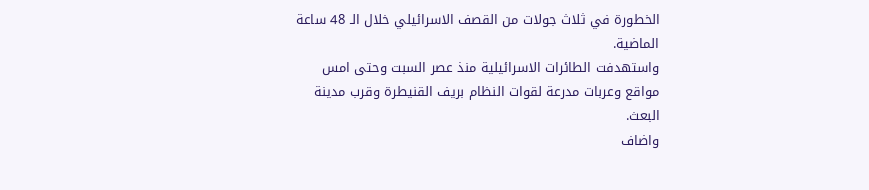الخطورة في ثلاث جولات من القصف الاسرائيلي خلال الـ 48 ساعة الماضية.
واستهدفت الطائرات الاسرائيلية منذ عصر السبت وحتى امس مواقع وعربات مدرعة لقوات النظام بريف القنيطرة وقرب مدينة البعث.
واضاف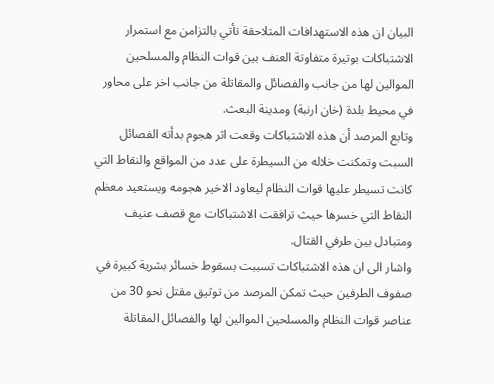البيان ان هذه الاستهدافات المتلاحقة تأتي بالتزامن مع استمرار الاشتباكات بوتيرة متفاوتة العنف بين قوات النظام والمسلحين الموالين لها من جانب والفصائل والمقاتلة من جانب اخر على محاور في محيط بلدة (خان ارنبة) ومدينة البعث.
وتابع المرصد أن هذه الاشتباكات وقعت اثر هجوم بدأته الفصائل السبت وتمكنت خلاله من السيطرة على عدد من المواقع والنقاط التي كانت تسيطر عليها قوات النظام ليعاود الاخير هجومه ويستعيد معظم النقاط التي خسرها حيث ترافقت الاشتباكات مع قصف عنيف ومتبادل بين طرفي القتال.
واشار الى ان هذه الاشتباكات تسببت بسقوط خسائر بشرية كبيرة في صفوف الطرفين حيث تمكن المرصد من توثيق مقتل نحو 30 من عناصر قوات النظام والمسلحين الموالين لها والفصائل المقاتلة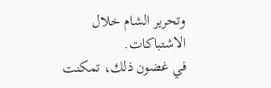وتحرير الشام خلال الاشتباكات.
في غضون ذلك، تمكنت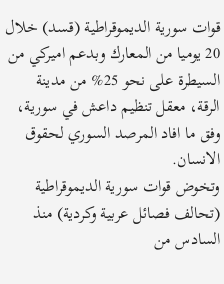قوات سورية الديموقراطية (قسد) خلال 20 يوميا من المعارك وبدعم اميركي من السيطرة على نحو 25% من مدينة الرقة، معقل تنظيم داعش في سورية، وفق ما افاد المرصد السوري لحقوق الانسان.
وتخوض قوات سورية الديموقراطية (تحالف فصائل عربية وكردية) منذ السادس من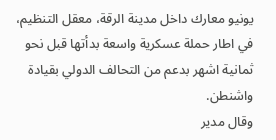يونيو معارك داخل مدينة الرقة، معقل التنظيم، في اطار حملة عسكرية واسعة بدأتها قبل نحو ثمانية اشهر بدعم من التحالف الدولي بقيادة واشنطن.
وقال مدير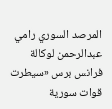المرصد السوري رامي عبدالرحمن لوكالة فرانس برس «سيطرت قوات سورية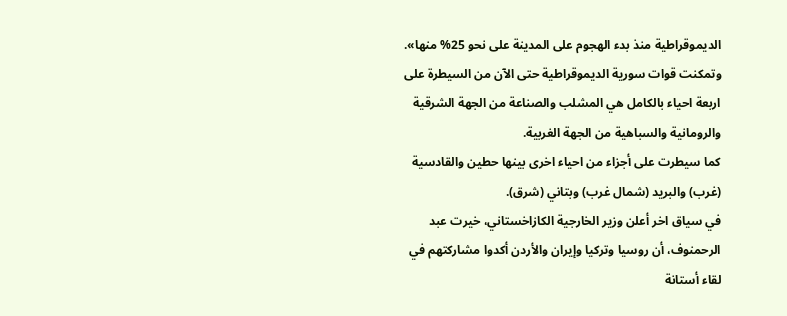الديموقراطية منذ بدء الهجوم على المدينة على نحو 25% منها».
وتمكنت قوات سورية الديموقراطية حتى الآن من السيطرة على اربعة احياء بالكامل هي المشلب والصناعة من الجهة الشرقية والرومانية والسباهية من الجهة الغربية.
كما سيطرت على أجزاء من احياء اخرى بينها حطين والقادسية (غرب) والبريد (شمال غرب) وبتاني (شرق).
في سياق اخر أعلن وزير الخارجية الكازاخستاني، خيرت عبد الرحمنوف، أن روسيا وتركيا وإيران والأردن أكدوا مشاركتهم في لقاء أستانة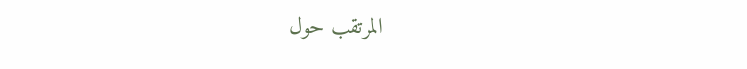المرتقب حول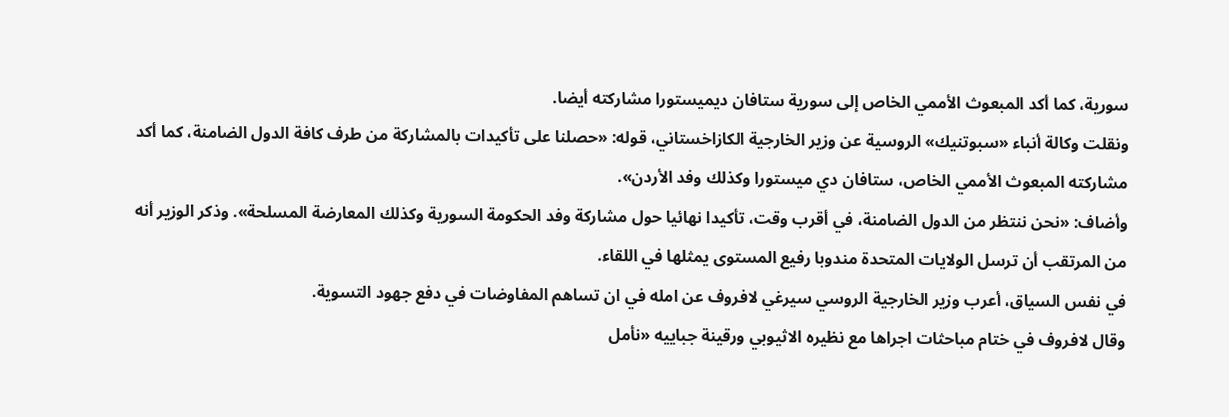سورية، كما أكد المبعوث الأممي الخاص إلى سورية ستافان ديميستورا مشاركته أيضا.
ونقلت وكالة أنباء «سبوتنيك» الروسية عن وزير الخارجية الكازاخستاني، قوله: «حصلنا على تأكيدات بالمشاركة من طرف كافة الدول الضامنة، كما أكد مشاركته المبعوث الأممي الخاص، ستافان دي ميستورا وكذلك وفد الأردن».
وأضاف: «نحن ننتظر من الدول الضامنة، في أقرب وقت، تأكيدا نهائيا حول مشاركة وفد الحكومة السورية وكذلك المعارضة المسلحة». وذكر الوزير أنه من المرتقب أن ترسل الولايات المتحدة مندوبا رفيع المستوى يمثلها في اللقاء.
في نفس السياق، أعرب وزير الخارجية الروسي سيرغي لافروف عن امله في ان تساهم المفاوضات في دفع جهود التسوية.
وقال لافروف في ختام مباحثات اجراها مع نظيره الاثيوبي ورقينة جباييه «نأمل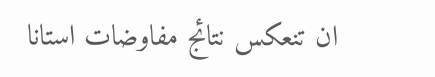ان تنعكس نتائج مفاوضات استانا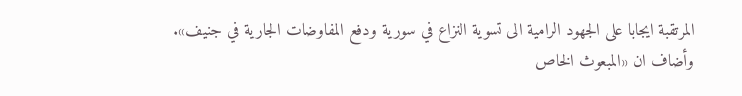المرتقبة ايجابا على الجهود الرامية الى تسوية النزاع في سورية ودفع المفاوضات الجارية في جنيف».
وأضاف ان «المبعوث الخاص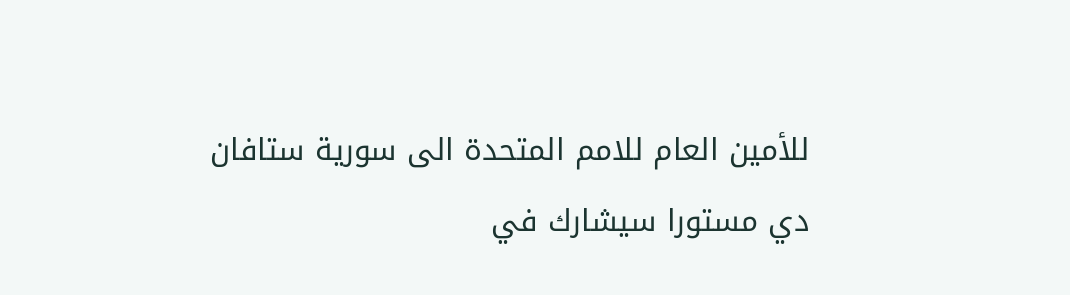للأمين العام للامم المتحدة الى سورية ستافان دي مستورا سيشارك في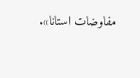مفاوضات استانا».